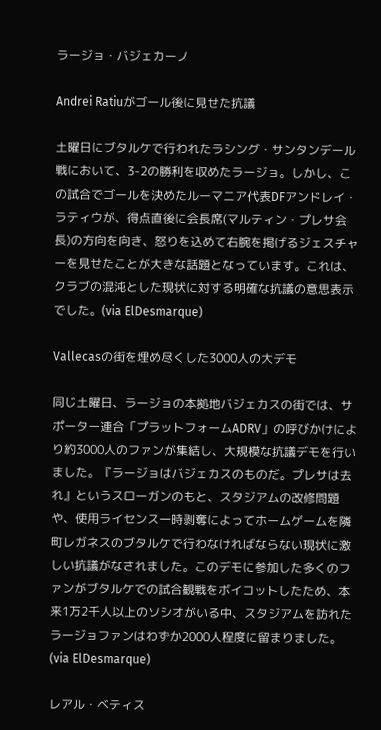ラージョ・バジェカーノ

Andrei Ratiuがゴール後に見せた抗議

土曜日にブタルケで行われたラシング・サンタンデール戦において、3-2の勝利を収めたラージョ。しかし、この試合でゴールを決めたルーマニア代表DFアンドレイ・ラティウが、得点直後に会長席(マルティン・プレサ会長)の方向を向き、怒りを込めて右腕を掲げるジェスチャーを見せたことが大きな話題となっています。これは、クラブの混沌とした現状に対する明確な抗議の意思表示でした。(via ElDesmarque)

Vallecasの街を埋め尽くした3000人の大デモ

同じ土曜日、ラージョの本拠地バジェカスの街では、サポーター連合「プラットフォームADRV」の呼びかけにより約3000人のファンが集結し、大規模な抗議デモを行いました。『ラージョはバジェカスのものだ。プレサは去れ』というスローガンのもと、スタジアムの改修問題や、使用ライセンス一時剥奪によってホームゲームを隣町レガネスのブタルケで行わなければならない現状に激しい抗議がなされました。このデモに参加した多くのファンがブタルケでの試合観戦をボイコットしたため、本来1万2千人以上のソシオがいる中、スタジアムを訪れたラージョファンはわずか2000人程度に留まりました。(via ElDesmarque)

レアル・ベティス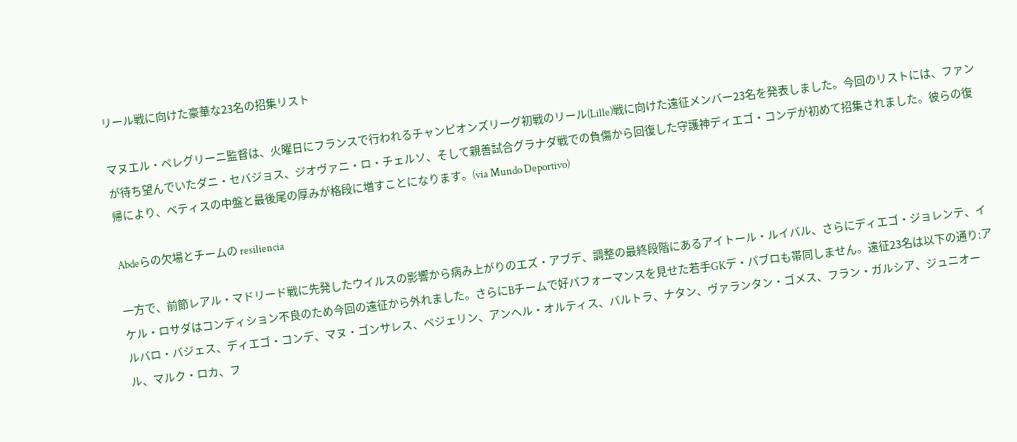リール戦に向けた豪華な23名の招集リスト

マヌエル・ペレグリーニ監督は、火曜日にフランスで行われるチャンピオンズリーグ初戦のリール(Lille)戦に向けた遠征メンバー23名を発表しました。今回のリストには、ファンが待ち望んでいたダニ・セバジョス、ジオヴァニ・ロ・チェルソ、そして親善試合グラナダ戦での負傷から回復した守護神ディエゴ・コンデが初めて招集されました。彼らの復帰により、ベティスの中盤と最後尾の厚みが格段に増すことになります。(via Mundo Deportivo)

Abdeらの欠場とチームの resiliencia

一方で、前節レアル・マドリード戦に先発したウイルスの影響から病み上がりのエズ・アブデ、調整の最終段階にあるアイトール・ルイバル、さらにディエゴ・ジョレンテ、イケル・ロサダはコンディション不良のため今回の遠征から外れました。さらにBチームで好パフォーマンスを見せた若手GKデ・パブロも帯同しません。遠征23名は以下の通り:アルバロ・バジェス、ディエゴ・コンデ、マヌ・ゴンサレス、ベジェリン、アンヘル・オルティス、バルトラ、ナタン、ヴァランタン・ゴメス、フラン・ガルシア、ジュニオール、マルク・ロカ、フ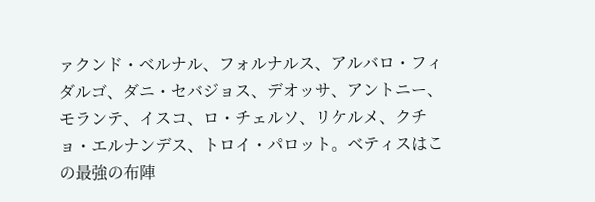ァクンド・ベルナル、フォルナルス、アルバロ・フィダルゴ、ダニ・セバジョス、デオッサ、アントニー、モランテ、イスコ、ロ・チェルソ、リケルメ、クチョ・エルナンデス、トロイ・パロット。ベティスはこの最強の布陣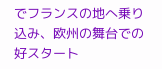でフランスの地へ乗り込み、欧州の舞台での好スタート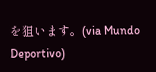を狙います。(via Mundo Deportivo)